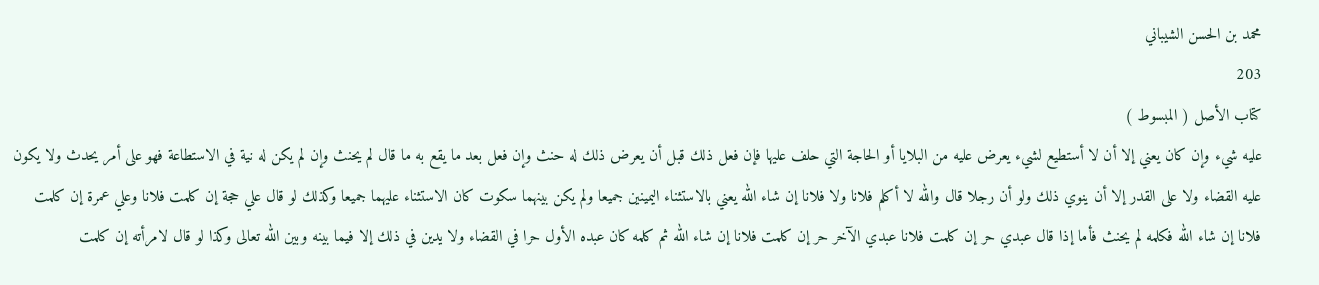محمد بن الحسن الشيباني
203
كتاب الأصل ( المبسوط )
عليه شيء وإن كان يعني إلا أن لا أستطيع لشيء يعرض عليه من البلايا أو الحاجة التي حلف عليها فإن فعل ذلك قبل أن يعرض ذلك له حنث وإن فعل بعد ما يقع به ما قال لم يحنث وإن لم يكن له نية في الاستطاعة فهو على أمر يحدث ولا يكون عليه القضاء ولا على القدر إلا أن ينوي ذلك ولو أن رجلا قال والله لا أكلم فلانا ولا فلانا إن شاء الله يعني بالاستثناء اليمينين جميعا ولم يكن بينهما سكوت كان الاستثناء عليهما جميعا وكذلك لو قال علي حجة إن كلمت فلانا وعلي عمرة إن كلمت فلانا إن شاء الله فكلمه لم يحنث فأما إذا قال عبدي حر إن كلمت فلانا عبدي الآخر حر إن كلمت فلانا إن شاء الله ثم كلمه كان عبده الأول حرا في القضاء ولا يدين في ذلك إلا فيما بينه وبين الله تعالى وكذا لو قال لامرأته إن كلمت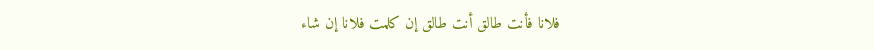فلانا فأنت طالق أنت طالق إن كلمت فلانا إن شاء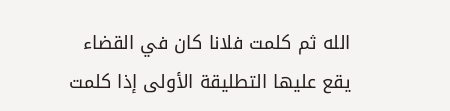الله ثم كلمت فلانا كان في القضاء يقع عليها التطليقة الأولى إذا كلمت